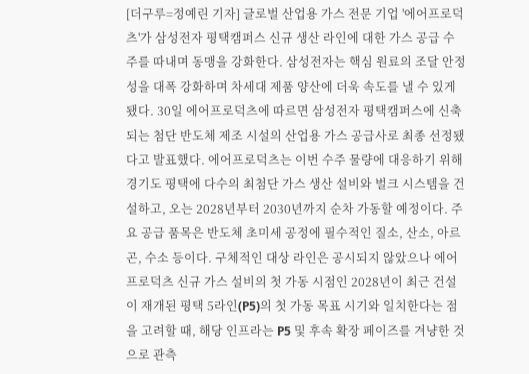[더구루=정예린 기자] 글로벌 산업용 가스 전문 기업 '에어프로덕츠'가 삼성전자 평택캠퍼스 신규 생산 라인에 대한 가스 공급 수주를 따내며 동맹을 강화한다. 삼성전자는 핵심 원료의 조달 안정성을 대폭 강화하며 차세대 제품 양산에 더욱 속도를 낼 수 있게 됐다. 30일 에어프로덕츠에 따르면 삼성전자 평택캠퍼스에 신축되는 첨단 반도체 제조 시설의 산업용 가스 공급사로 최종 선정됐다고 발표했다. 에어프로덕츠는 이번 수주 물량에 대응하기 위해 경기도 평택에 다수의 최첨단 가스 생산 설비와 벌크 시스템을 건설하고, 오는 2028년부터 2030년까지 순차 가동할 예정이다. 주요 공급 품목은 반도체 초미세 공정에 필수적인 질소, 산소, 아르곤, 수소 등이다. 구체적인 대상 라인은 공시되지 않았으나 에어프로덕츠 신규 가스 설비의 첫 가동 시점인 2028년이 최근 건설이 재개된 평택 5라인(P5)의 첫 가동 목표 시기와 일치한다는 점을 고려할 때, 해당 인프라는 P5 및 후속 확장 페이즈를 겨냥한 것으로 관측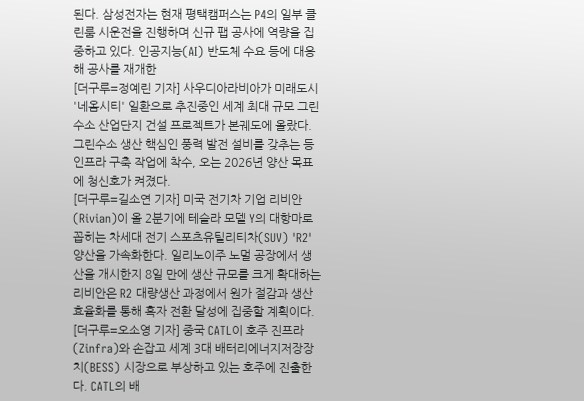된다. 삼성전자는 현재 평택캠퍼스는 P4의 일부 클린룸 시운전을 진행하며 신규 팹 공사에 역량을 집중하고 있다. 인공지능(AI) 반도체 수요 등에 대응해 공사를 재개한
[더구루=정예린 기자] 사우디아라비아가 미래도시 '네옴시티' 일환으로 추진중인 세계 최대 규모 그린수소 산업단지 건설 프로젝트가 본궤도에 올랐다. 그린수소 생산 핵심인 풍력 발전 설비를 갖추는 등 인프라 구축 작업에 착수, 오는 2026년 양산 목표에 청신호가 켜졌다.
[더구루=길소연 기자] 미국 전기차 기업 리비안(Rivian)이 올 2분기에 테슬라 모델 Y의 대항마로 꼽히는 차세대 전기 스포츠유틸리티차(SUV) 'R2' 양산을 가속화한다. 일리노이주 노멀 공장에서 생산을 개시한지 8일 만에 생산 규모를 크게 확대하는 리비안은 R2 대량생산 과정에서 원가 절감과 생산 효율화를 통해 흑자 전환 달성에 집중할 계획이다.
[더구루=오소영 기자] 중국 CATL이 호주 진프라(Zinfra)와 손잡고 세계 3대 배터리에너지저장장치(BESS) 시장으로 부상하고 있는 호주에 진출한다. CATL의 배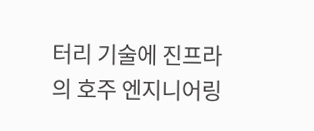터리 기술에 진프라의 호주 엔지니어링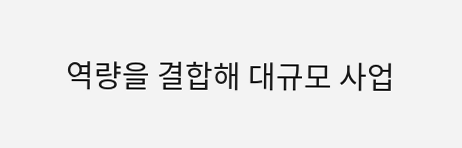역량을 결합해 대규모 사업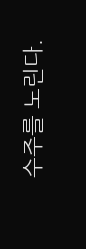수주를 노린다.